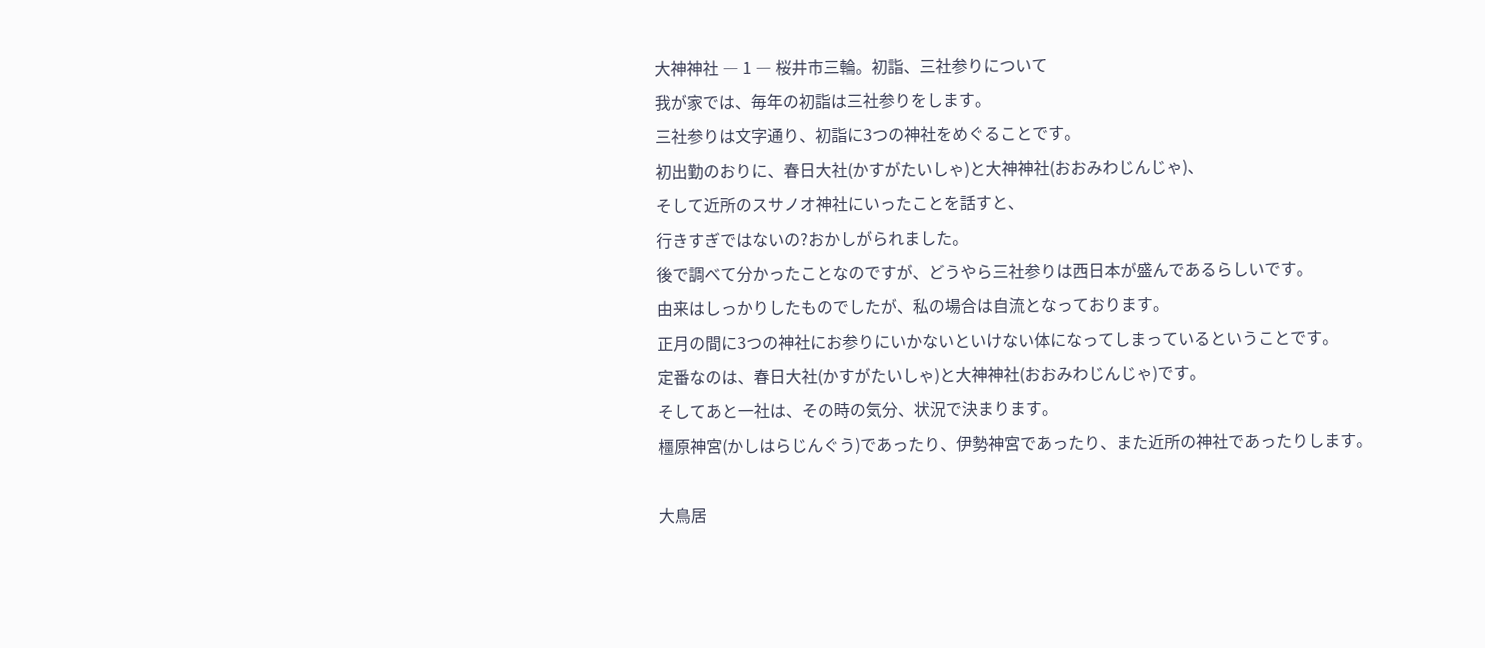大神神社 ― 1 ― 桜井市三輪。初詣、三社参りについて
我が家では、毎年の初詣は三社参りをします。
三社参りは文字通り、初詣に3つの神社をめぐることです。
初出勤のおりに、春日大社(かすがたいしゃ)と大神神社(おおみわじんじゃ)、
そして近所のスサノオ神社にいったことを話すと、
行きすぎではないの?おかしがられました。
後で調べて分かったことなのですが、どうやら三社参りは西日本が盛んであるらしいです。
由来はしっかりしたものでしたが、私の場合は自流となっております。
正月の間に3つの神社にお参りにいかないといけない体になってしまっているということです。
定番なのは、春日大社(かすがたいしゃ)と大神神社(おおみわじんじゃ)です。
そしてあと一社は、その時の気分、状況で決まります。
橿原神宮(かしはらじんぐう)であったり、伊勢神宮であったり、また近所の神社であったりします。

大鳥居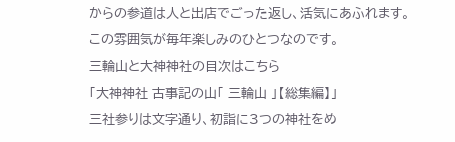からの参道は人と出店でごった返し、活気にあふれます。
この雰囲気が毎年楽しみのひとつなのです。
三輪山と大神神社の目次はこちら
「大神神社 古事記の山「 三輪山 」【総集編】」
三社参りは文字通り、初詣に3つの神社をめ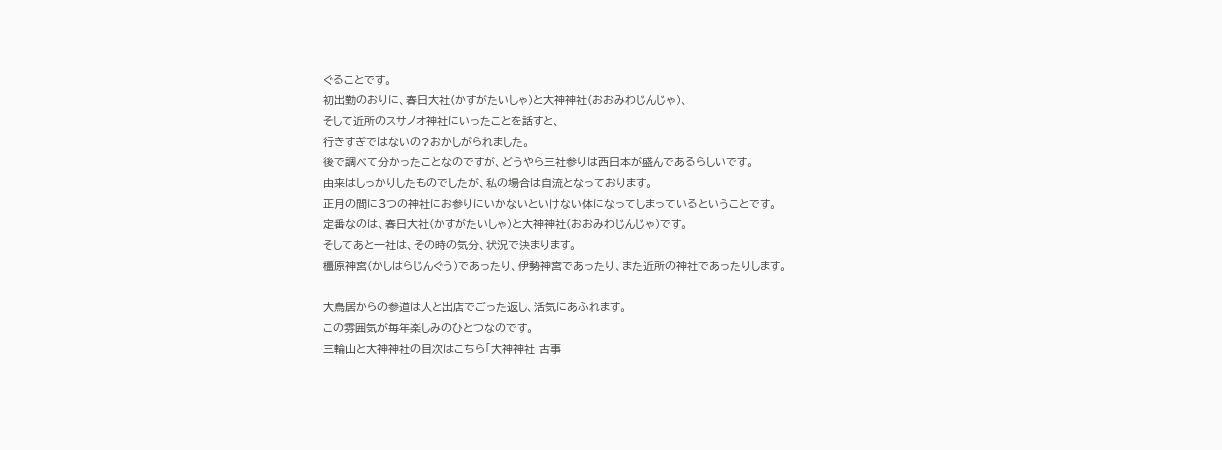ぐることです。
初出勤のおりに、春日大社(かすがたいしゃ)と大神神社(おおみわじんじゃ)、
そして近所のスサノオ神社にいったことを話すと、
行きすぎではないの?おかしがられました。
後で調べて分かったことなのですが、どうやら三社参りは西日本が盛んであるらしいです。
由来はしっかりしたものでしたが、私の場合は自流となっております。
正月の間に3つの神社にお参りにいかないといけない体になってしまっているということです。
定番なのは、春日大社(かすがたいしゃ)と大神神社(おおみわじんじゃ)です。
そしてあと一社は、その時の気分、状況で決まります。
橿原神宮(かしはらじんぐう)であったり、伊勢神宮であったり、また近所の神社であったりします。

大鳥居からの参道は人と出店でごった返し、活気にあふれます。
この雰囲気が毎年楽しみのひとつなのです。
三輪山と大神神社の目次はこちら「大神神社 古事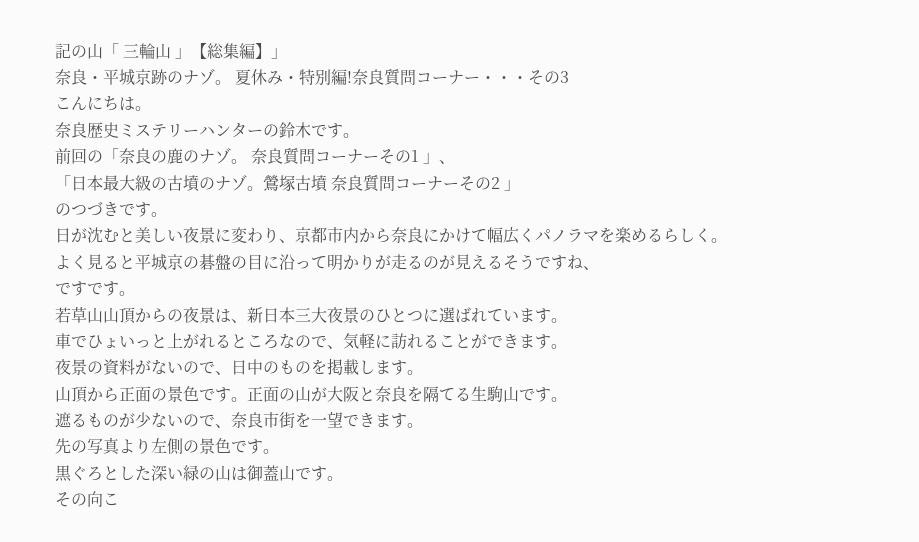記の山「 三輪山 」【総集編】」
奈良・平城京跡のナゾ。 夏休み・特別編!奈良質問コーナー・・・その3
こんにちは。
奈良歴史ミステリーハンターの鈴木です。
前回の「奈良の鹿のナゾ。 奈良質問コーナーその1 」、
「日本最大級の古墳のナゾ。鶯塚古墳 奈良質問コーナーその2 」
のつづきです。
日が沈むと美しい夜景に変わり、京都市内から奈良にかけて幅広くパノラマを楽めるらしく。
よく見ると平城京の碁盤の目に沿って明かりが走るのが見えるそうですね、
ですです。
若草山山頂からの夜景は、新日本三大夜景のひとつに選ばれています。
車でひょいっと上がれるところなので、気軽に訪れることができます。
夜景の資料がないので、日中のものを掲載します。
山頂から正面の景色です。正面の山が大阪と奈良を隔てる生駒山です。
遮るものが少ないので、奈良市街を一望できます。
先の写真より左側の景色です。
黒ぐろとした深い緑の山は御蓋山です。
その向こ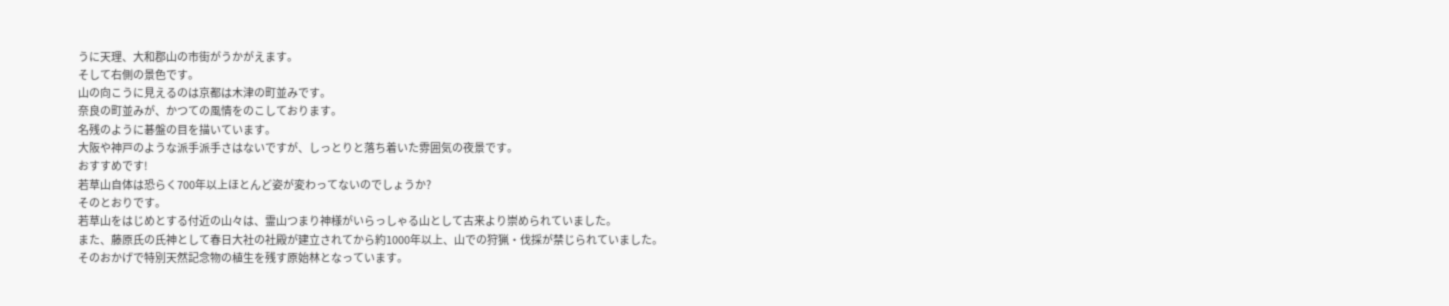うに天理、大和郡山の市街がうかがえます。
そして右側の景色です。
山の向こうに見えるのは京都は木津の町並みです。
奈良の町並みが、かつての風情をのこしております。
名残のように碁盤の目を描いています。
大阪や神戸のような派手派手さはないですが、しっとりと落ち着いた雰囲気の夜景です。
おすすめです!
若草山自体は恐らく700年以上ほとんど姿が変わってないのでしょうか?
そのとおりです。
若草山をはじめとする付近の山々は、霊山つまり神様がいらっしゃる山として古来より崇められていました。
また、藤原氏の氏神として春日大社の社殿が建立されてから約1000年以上、山での狩猟・伐採が禁じられていました。
そのおかげで特別天然記念物の植生を残す原始林となっています。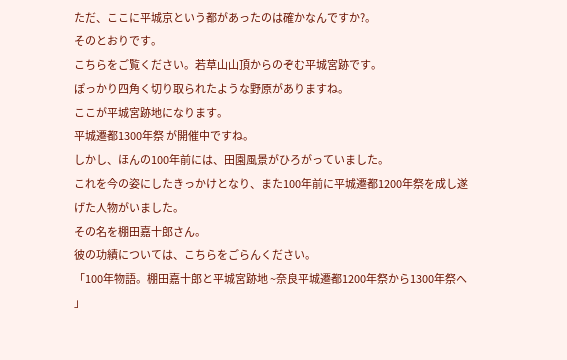ただ、ここに平城京という都があったのは確かなんですか?。
そのとおりです。
こちらをご覧ください。若草山山頂からのぞむ平城宮跡です。
ぽっかり四角く切り取られたような野原がありますね。
ここが平城宮跡地になります。
平城遷都1300年祭 が開催中ですね。
しかし、ほんの100年前には、田園風景がひろがっていました。
これを今の姿にしたきっかけとなり、また100年前に平城遷都1200年祭を成し遂げた人物がいました。
その名を棚田嘉十郎さん。
彼の功績については、こちらをごらんください。
「100年物語。棚田嘉十郎と平城宮跡地 ~奈良平城遷都1200年祭から1300年祭へ 」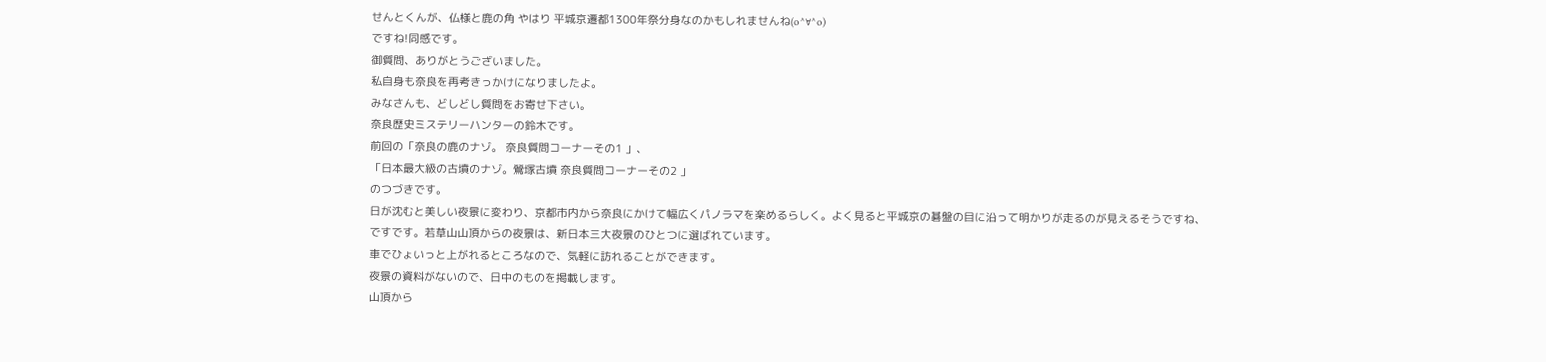せんとくんが、仏様と鹿の角 やはり 平城京遷都1300年祭分身なのかもしれませんね(o^∀^o)
ですね!同感です。
御質問、ありがとうございました。
私自身も奈良を再考きっかけになりましたよ。
みなさんも、どしどし質問をお寄せ下さい。
奈良歴史ミステリーハンターの鈴木です。
前回の「奈良の鹿のナゾ。 奈良質問コーナーその1 」、
「日本最大級の古墳のナゾ。鶯塚古墳 奈良質問コーナーその2 」
のつづきです。
日が沈むと美しい夜景に変わり、京都市内から奈良にかけて幅広くパノラマを楽めるらしく。よく見ると平城京の碁盤の目に沿って明かりが走るのが見えるそうですね、
ですです。若草山山頂からの夜景は、新日本三大夜景のひとつに選ばれています。
車でひょいっと上がれるところなので、気軽に訪れることができます。
夜景の資料がないので、日中のものを掲載します。
山頂から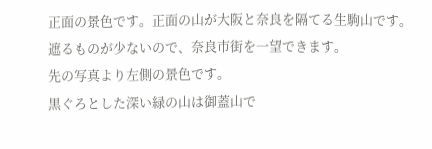正面の景色です。正面の山が大阪と奈良を隔てる生駒山です。
遮るものが少ないので、奈良市街を一望できます。
先の写真より左側の景色です。
黒ぐろとした深い緑の山は御蓋山で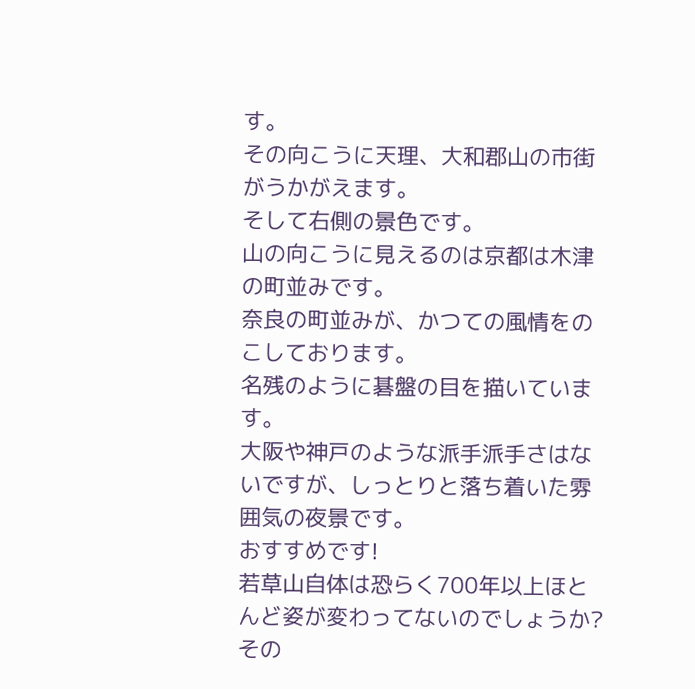す。
その向こうに天理、大和郡山の市街がうかがえます。
そして右側の景色です。
山の向こうに見えるのは京都は木津の町並みです。
奈良の町並みが、かつての風情をのこしております。
名残のように碁盤の目を描いています。
大阪や神戸のような派手派手さはないですが、しっとりと落ち着いた雰囲気の夜景です。
おすすめです!
若草山自体は恐らく700年以上ほとんど姿が変わってないのでしょうか?
その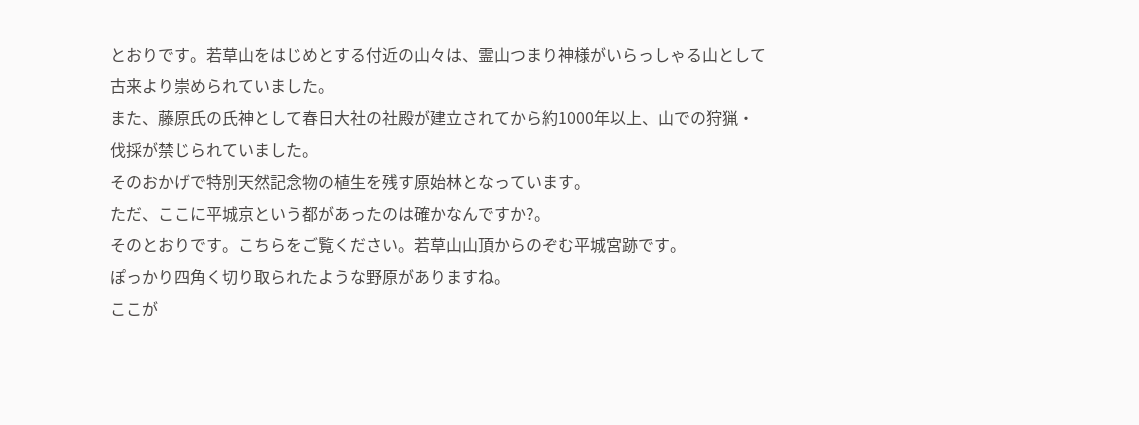とおりです。若草山をはじめとする付近の山々は、霊山つまり神様がいらっしゃる山として古来より崇められていました。
また、藤原氏の氏神として春日大社の社殿が建立されてから約1000年以上、山での狩猟・伐採が禁じられていました。
そのおかげで特別天然記念物の植生を残す原始林となっています。
ただ、ここに平城京という都があったのは確かなんですか?。
そのとおりです。こちらをご覧ください。若草山山頂からのぞむ平城宮跡です。
ぽっかり四角く切り取られたような野原がありますね。
ここが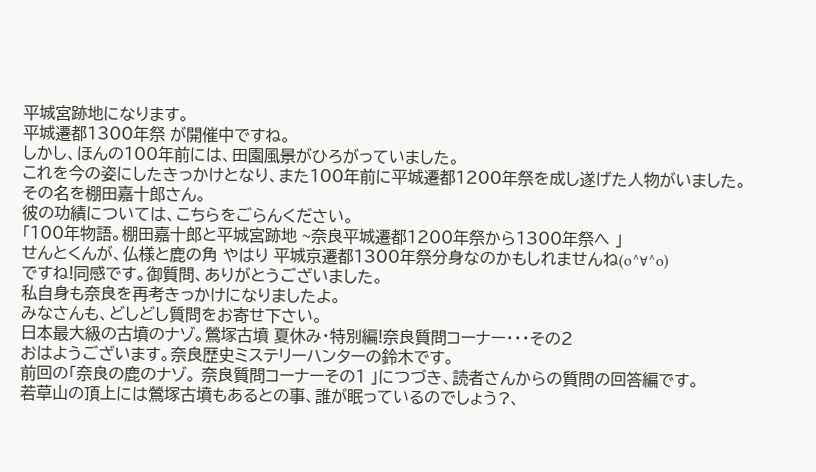平城宮跡地になります。
平城遷都1300年祭 が開催中ですね。
しかし、ほんの100年前には、田園風景がひろがっていました。
これを今の姿にしたきっかけとなり、また100年前に平城遷都1200年祭を成し遂げた人物がいました。
その名を棚田嘉十郎さん。
彼の功績については、こちらをごらんください。
「100年物語。棚田嘉十郎と平城宮跡地 ~奈良平城遷都1200年祭から1300年祭へ 」
せんとくんが、仏様と鹿の角 やはり 平城京遷都1300年祭分身なのかもしれませんね(o^∀^o)
ですね!同感です。御質問、ありがとうございました。
私自身も奈良を再考きっかけになりましたよ。
みなさんも、どしどし質問をお寄せ下さい。
日本最大級の古墳のナゾ。鶯塚古墳 夏休み・特別編!奈良質問コーナー・・・その2
おはようございます。奈良歴史ミステリーハンターの鈴木です。
前回の「奈良の鹿のナゾ。 奈良質問コーナーその1 」につづき、読者さんからの質問の回答編です。
若草山の頂上には鶯塚古墳もあるとの事、誰が眠っているのでしょう?、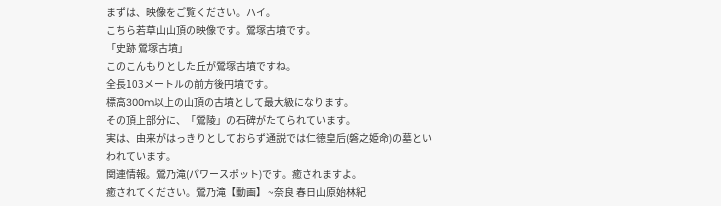まずは、映像をご覧ください。ハイ。
こちら若草山山頂の映像です。鶯塚古墳です。
「史跡 鶯塚古墳」
このこんもりとした丘が鶯塚古墳ですね。
全長103メートルの前方後円墳です。
標高300m以上の山頂の古墳として最大級になります。
その頂上部分に、「鶯陵」の石碑がたてられています。
実は、由来がはっきりとしておらず通説では仁徳皇后(磐之姫命)の墓といわれています。
関連情報。鶯乃滝(パワースポット)です。癒されますよ。
癒されてください。鶯乃滝【動画】 ~奈良 春日山原始林紀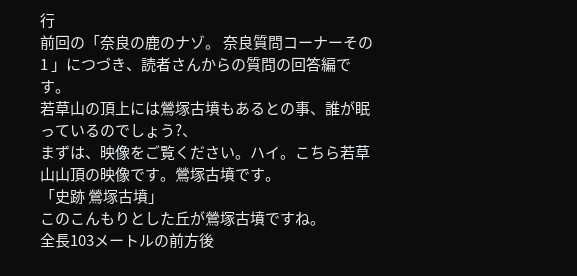行
前回の「奈良の鹿のナゾ。 奈良質問コーナーその1 」につづき、読者さんからの質問の回答編です。
若草山の頂上には鶯塚古墳もあるとの事、誰が眠っているのでしょう?、
まずは、映像をご覧ください。ハイ。こちら若草山山頂の映像です。鶯塚古墳です。
「史跡 鶯塚古墳」
このこんもりとした丘が鶯塚古墳ですね。
全長103メートルの前方後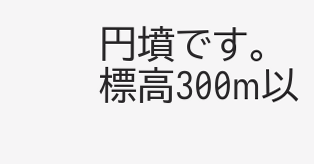円墳です。
標高300m以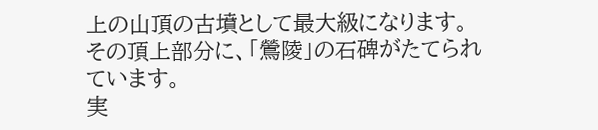上の山頂の古墳として最大級になります。
その頂上部分に、「鶯陵」の石碑がたてられています。
実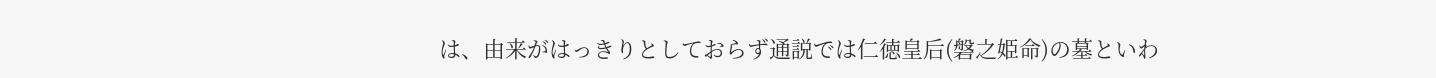は、由来がはっきりとしておらず通説では仁徳皇后(磐之姫命)の墓といわ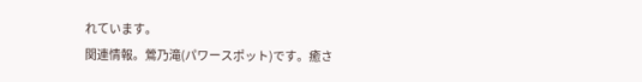れています。
関連情報。鶯乃滝(パワースポット)です。癒さ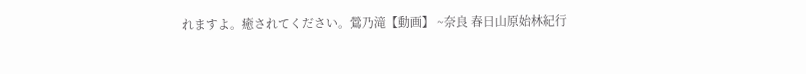れますよ。癒されてください。鶯乃滝【動画】 ~奈良 春日山原始林紀行